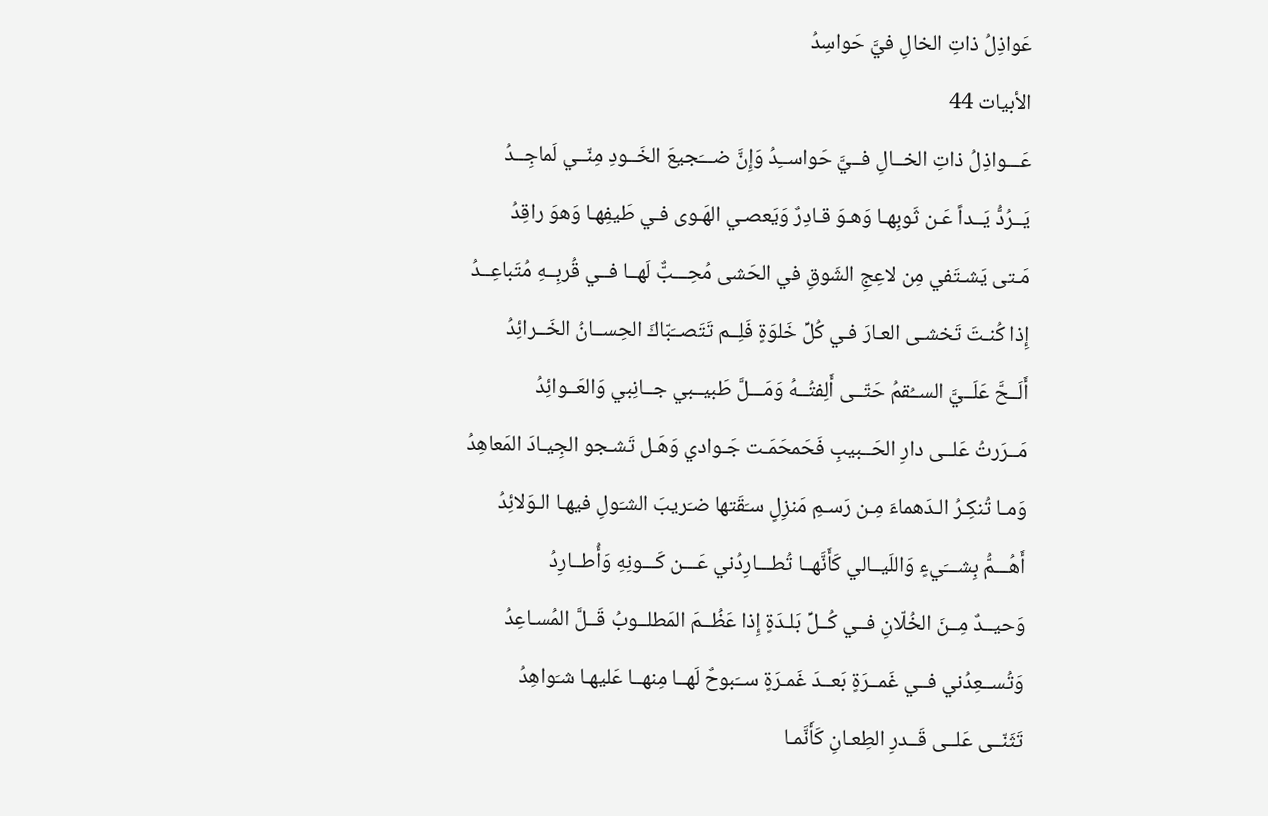عَواذِلُ ذاتِ الخالِ فيَّ حَواسِدُ
الأبيات 44
عَـــواذِلُ ذاتِ الخــالِ فــيَّ حَواســِدُ وَإِنَّ ضـــَجيعَ الخَــودِ مِنّــي لَماجِــدُ
يَــرُدُّ يَــداً عَـن ثَوبِهـا وَهـوَ قـادِرٌ وَيَعصـي الهَـوى فـي طَيفِهـا وَهوَ راقِدُ
مَـتى يَشـتَفي مِن لاعِجِ الشَوقِ في الحَشى مُحِـــبٌّ لَهــا فــي قُربِــهِ مُتَباعِــدُ
إِذا كُنـتَ تَخشـى العـارَ فـي كُلِّ خَلوَةٍ فَلِــم تَتَصــَبّاكَ الحِســانُ الخَــرائِدُ
أَلَــحَّ عَلَــيَّ الســُقمُ حَتّــى أَلِفتُــهُ وَمَـــلَّ طَبيــبي جــانِبي وَالعَــوائِدُ
مَــرَرتُ عَلــى دارِ الحَــبيبِ فَحَمحَمَـت جَـوادي وَهَـل تَشـجو الجِيـادَ المَعاهِدُ
وَمـا تُنكِـرُ الـدَهماءَ مِـن رَسـمِ مَنزِلٍ سـَقَتها ضـَريبَ الشـَولِ فيهـا الـوَلائِدُ
أَهُـــمُّ بِشـــَيءٍ وَاللَيــالي كَأَنَّهــا تُطـــارِدُني عَـــن كَـــونِهِ وَأُطــارِدُ
وَحيــدٌ مِــنَ الخُلّانِ فــي كُــلِّ بَلـدَةٍ إِذا عَظُــمَ المَطلــوبُ قَــلَّ المُسـاعِدُ
وَتُســعِدُني فــي غَمــرَةٍ بَعــدَ غَمـرَةٍ ســَبوحٌ لَهــا مِنهــا عَليهـا شـَواهِدُ
تَثَنّــى عَلــى قَــدرِ الطِعـانِ كَأَنَّمـا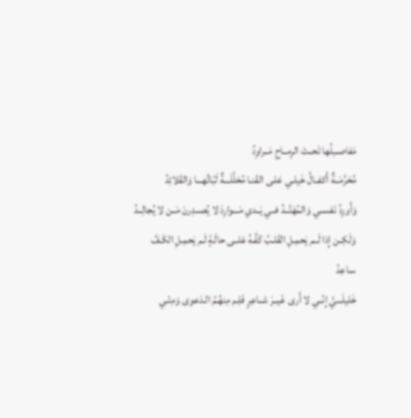مَفاصـــِلُها تَحــتَ الرِمــاحِ مَــراوِدُ
مُحَرَّمَــةٌ أَكفــالُ خَيلـي عَلـى القَنـا مُحَلَّلَـــةٌ لَبّاتُهـــا وَالقَلائِدُ
وَأَورِدُ نَفســي وَالمُهَنَّــدُ فــي يَــدي مَـــوارِدَ لا يُصــدِرنَ مَــن لا يُجالِــدُ
وَلَكِــن إِذا لَــم يَحمِـلِ القَلـبُ كَفَّـهُ عَلــى حالَـةٍ لَـم يَحمِـلِ الكَـفَّ سـاعِدُ
خَليلَـــيَّ إِنّــي لا أَرى غَيــرَ شــاعِرٍ فَلِـم مِنهُـمُ الـدَعوى وَمِنّـي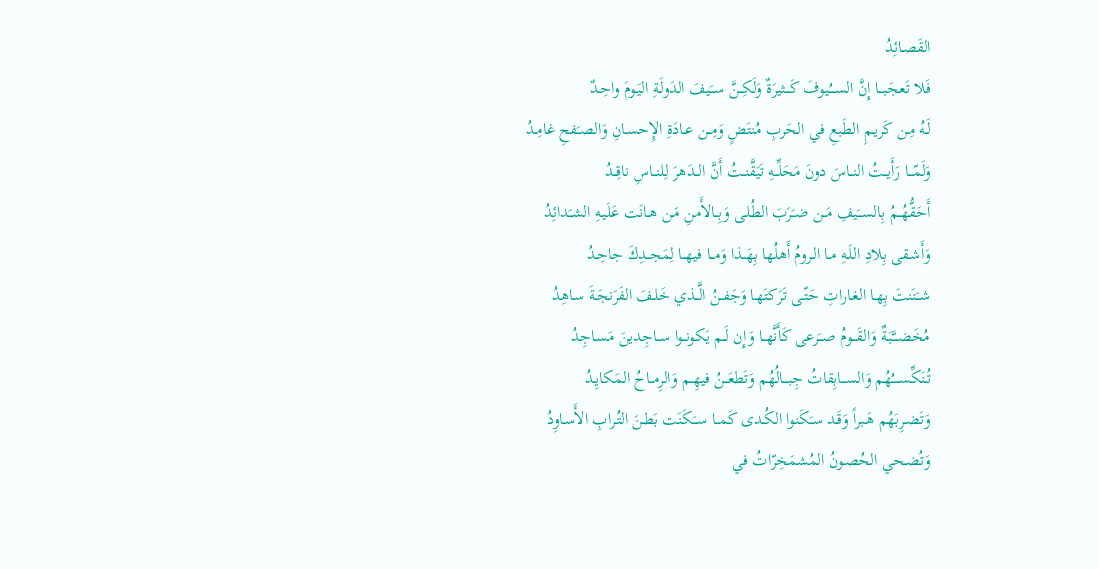القَصـائِدُ
فَلا تَعجَبـــا إِنَّ الســـُيوفَ كَـــثيرَةٌ وَلَكِــنَّ ســَيفَ الدَولَـةِ اليَـومَ واحِـدٌ
لَـهُ مِـن كَريـمِ الطَبعِ في الحَربِ مُنتَضٍ وَمِــن عـادَةِ الإِحسـانِ وَالصـَفحِ غامِـدُ
وَلَمّـــا رَأَيــتُ النــاسَ دونَ مَحَلِّــهِ تَيَقَّنــتُ أَنَّ الــدَهرَ لِلنــاسِ ناقِــدُ
أَحَقُّهُــمُ بِالســَيفِ مَــن ضـَرَبَ الطُلـى وَبِــالأَمنِ مَـن هـانَت عَلَيـهِ الشـَدائِدُ
وَأَشـقى بِلادِ اللَـهِ مـا الـرومُ أَهلُها بِهَــذا وَمــا فيهــا لِمَجــدِكَ جاحِـدُ
شــَنَنتَ بِهـا الغـاراتِ حَتّـى تَرَكتَهـا وَجَفــنُ الَّــذي خَلـفَ الفَرَنجَـةَ سـاهِدُ
مُخَضـــَّبَةٌ وَالقَـــومُ صــَرعى كَأَنَّهــا وَإِن لَــم يَكونــوا ســاجِدينَ مَسـاجِدُ
تُنَكِّســــُهُم وَالســـابِقاتُ جِبـــالُهُم وَتَطعَــنُ فيهِــم وَالرِمــاحُ المَكايِـدُ
وَتَضـرِبَهُم هَـبراً وَقَـد سـَكَنوا الكُـدى كَمــا ســَكَنَت بَطـنَ التُـرابِ الأَسـاوِدُ
وَتُضـحي الحُصـونُ المُشمَخِرّاتُ في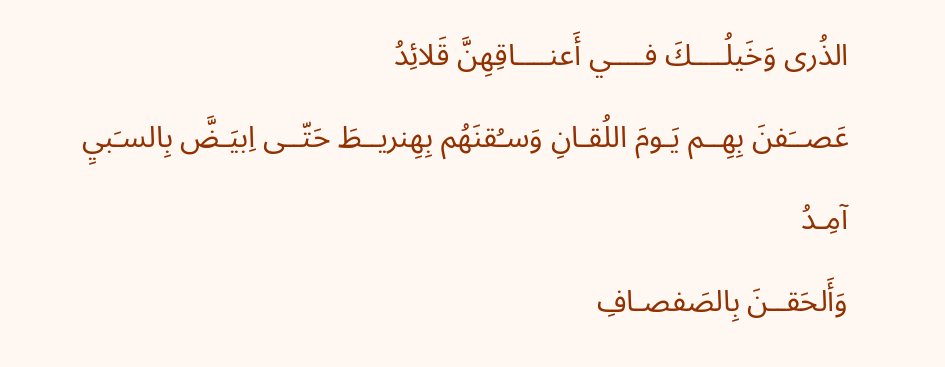الذُرى وَخَيلُــــكَ فــــي أَعنــــاقِهِنَّ قَلائِدُ
عَصــَفنَ بِهِــم يَـومَ اللُقـانِ وَسـُقنَهُم بِهِنريــطَ حَتّــى اِبيَـضَّ بِالسـَبيِ آمِـدُ
وَأَلحَقــنَ بِالصَفصـافِ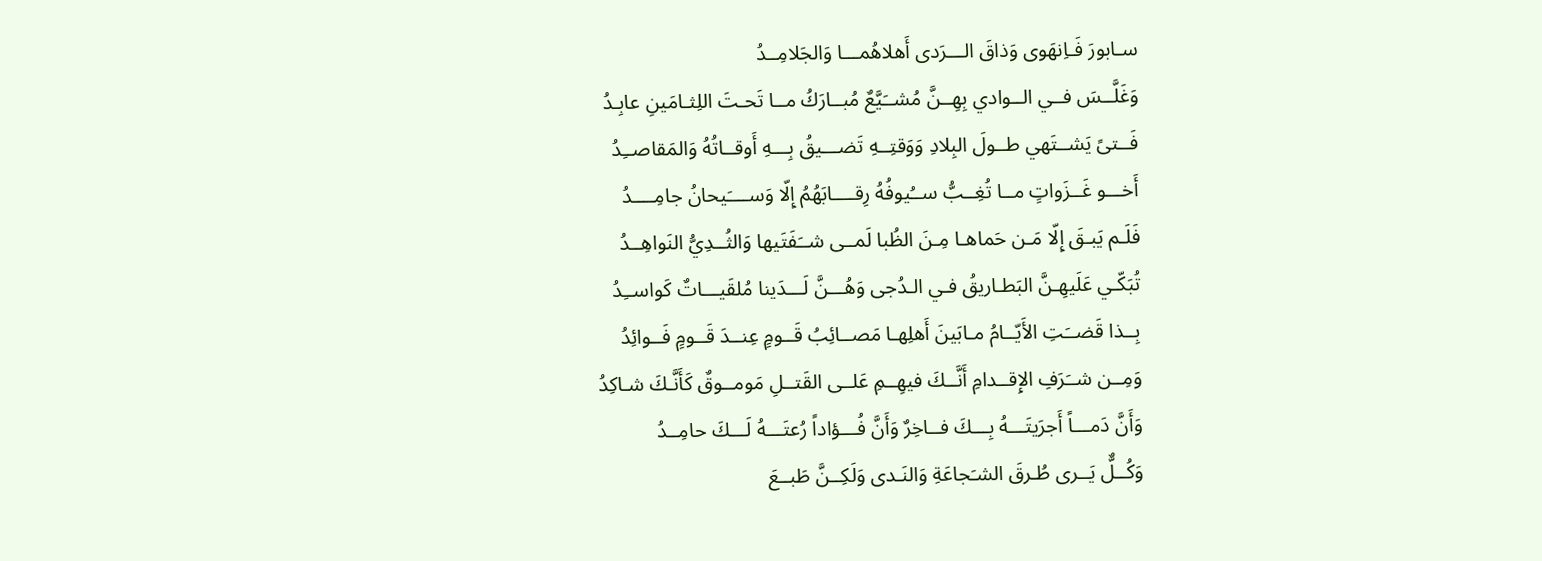سـابورَ فَـاِنهَوى وَذاقَ الـــرَدى أَهلاهُمـــا وَالجَلامِــدُ
وَغَلَّــسَ فــي الــوادي بِهِــنَّ مُشــَيَّعٌ مُبــارَكُ مــا تَحـتَ اللِثـامَينِ عابِـدُ
فَــتىً يَشــتَهي طــولَ البِلادِ وَوَقتِــهِ تَضـــيقُ بِـــهِ أَوقــاتُهُ وَالمَقاصــِدُ
أَخـــو غَــزَواتٍ مــا تُغِــبُّ ســُيوفُهُ رِقــــابَهُمُ إِلّا وَســــَيحانُ جامِــــدُ
فَلَـم يَبـقَ إِلّا مَـن حَماهـا مِـنَ الظُبا لَمــى شــَفَتَيها وَالثُــدِيُّ النَواهِــدُ
تُبَكّـي عَلَيهِـنَّ البَطـاريقُ فـي الـدُجى وَهُـــنَّ لَـــدَينا مُلقَيـــاتٌ كَواســِدُ
بِــذا قَضــَتِ الأَيّــامُ مـابَينَ أَهلِهـا مَصــائِبُ قَــومٍ عِنــدَ قَــومٍ فَــوائِدُ
وَمِــن شــَرَفِ الإِقــدامِ أَنَّــكَ فيهِــمِ عَلــى القَتــلِ مَومــوقٌ كَأَنَّـكَ شـاكِدُ
وَأَنَّ دَمـــاً أَجرَيتَـــهُ بِـــكَ فــاخِرٌ وَأَنَّ فُـــؤاداً رُعتَـــهُ لَـــكَ حامِــدُ
وَكُــلٌّ يَــرى طُـرقَ الشـَجاعَةِ وَالنَـدى وَلَكِــنَّ طَبــعَ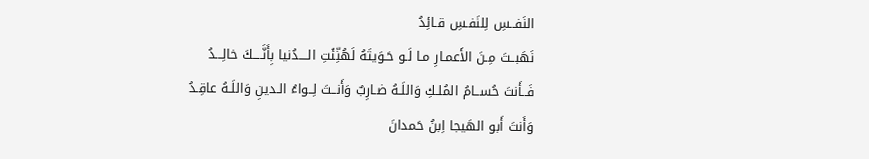النَفــسِ لِلنَفـسِ قـائِدُ
نَهَبــتَ مِـنَ الأَعمـارِ مـا لَـو حَـوَيتَهُ لَهُنِّئَتِ الــــدُنيا بِأَنَّــــكَ خالِـــدُ
فَــأَنتَ حُســامُ المُلـكِ وَاللَـهُ ضـارِبٌ وَأَنــتَ لِــواءُ الـدينِ وَاللَـهُ عاقِـدُ
وَأَنتَ أَبو الهَيجا اِبنُ حَمدانَ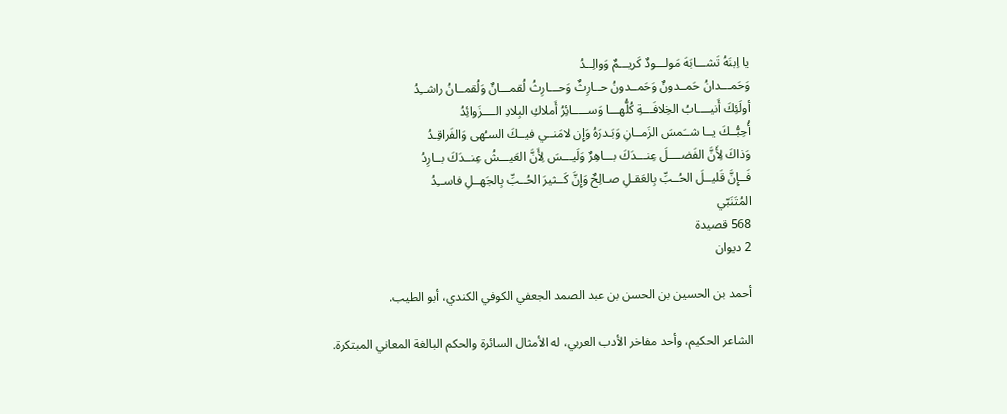يا اِبنَهُ تَشـــابَهَ مَولـــودٌ كَريـــمٌ وَوالِــدُ
وَحَمـــدانُ حَمــدونٌ وَحَمــدونُ حــارِثٌ وَحـــارِثُ لُقمـــانٌ وَلُقمــانُ راشــِدُ
أولَئِكَ أَنيــــابُ الخِلافَـــةِ كُلُّهـــا وَســـــائِرُ أَملاكِ البِلادِ الــــزَوائِدُ
أُحِبُّــكَ يــا شــَمسَ الزَمــانِ وَبَـدرَهُ وَإِن لامَنــي فيــكَ السـُهى وَالفَراقِـدُ
وَذاكَ لِأَنَّ الفَضــــلَ عِنـــدَكَ بـــاهِرٌ وَلَيـــسَ لِأَنَّ العَيـــشُ عِنــدَكَ بــارِدُ
فَــإِنَّ قَليــلَ الحُــبِّ بِالعَقـلِ صـالِحٌ وَإِنَّ كَــثيرَ الحُــبِّ بِالجَهــلِ فاســِدُ
المُتَنَبّي
568 قصيدة
2 ديوان

أحمد بن الحسين بن الحسن بن عبد الصمد الجعفي الكوفي الكندي، أبو الطيب.

الشاعر الحكيم، وأحد مفاخر الأدب العربي، له الأمثال السائرة والحكم البالغة المعاني المبتكرة.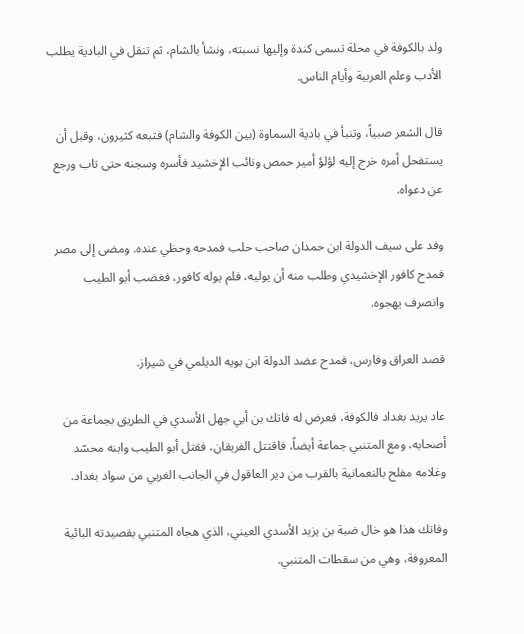ولد بالكوفة في محلة تسمى كندة وإليها نسبته، ونشأ بالشام، ثم تنقل في البادية يطلب الأدب وعلم العربية وأيام الناس.

قال الشعر صبياً، وتنبأ في بادية السماوة (بين الكوفة والشام) فتبعه كثيرون، وقبل أن يستفحل أمره خرج إليه لؤلؤ أمير حمص ونائب الإخشيد فأسره وسجنه حتى تاب ورجع عن دعواه.

وفد على سيف الدولة ابن حمدان صاحب حلب فمدحه وحظي عنده. ومضى إلى مصر فمدح كافور الإخشيدي وطلب منه أن يوليه، فلم يوله كافور، فغضب أبو الطيب وانصرف يهجوه.

قصد العراق وفارس، فمدح عضد الدولة ابن بويه الديلمي في شيراز.

عاد يريد بغداد فالكوفة، فعرض له فاتك بن أبي جهل الأسدي في الطريق بجماعة من أصحابه، ومع المتنبي جماعة أيضاً، فاقتتل الفريقان، فقتل أبو الطيب وابنه محسّد وغلامه مفلح بالنعمانية بالقرب من دير العاقول في الجانب الغربي من سواد بغداد.

وفاتك هذا هو خال ضبة بن يزيد الأسدي العيني، الذي هجاه المتنبي بقصيدته البائية المعروفة، وهي من سقطات المتنبي.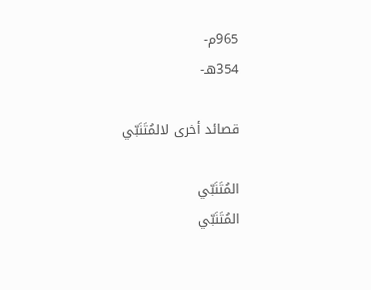965م-
354هـ-

قصائد أخرى لالمُتَنَبّي

المُتَنَبّي
المُتَنَبّي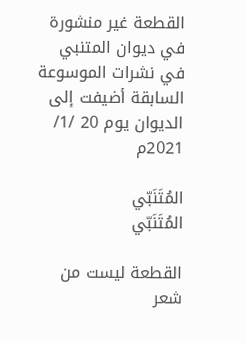القطعة غير منشورة في ديوان المتنبي في نشرات الموسوعة السابقة أضيفت إلى الديوان يوم 20 /1/ 2021م

المُتَنَبّي
المُتَنَبّي

القطعة ليست من شعر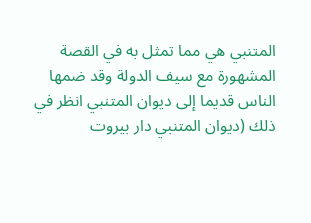المتنبي هي مما تمثل به في القصة المشهورة مع سيف الدولة وقد ضمها الناس قديما إلى ديوان المتنبي انظر في ذلك (ديوان المتنبي دار بيروت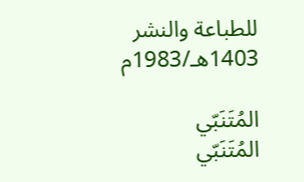للطباعة والنشر 1403هـ/1983م

المُتَنَبّي
المُتَنَبّي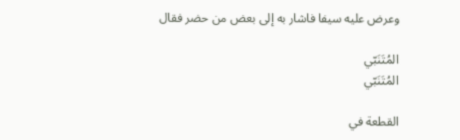وعرض عليه سيفا فاشار به إلى بعض من حضر فقال

المُتَنَبّي
المُتَنَبّي

القطعة في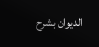الديوان بشرح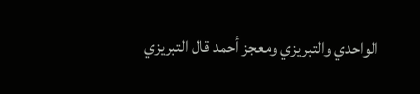الواحدي والتبريزي ومعجز أحمد قال التبريزي